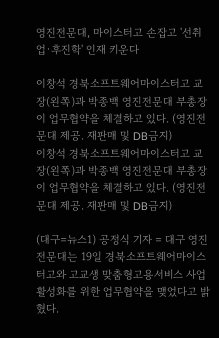영진전문대, 마이스터고 손잡고 '선취업·후진학' 인재 키운다

이창석 경북소프트웨어마이스터고 교장(왼쪽)과 박종백 영진전문대 부총장이 업무협약을 체결하고 있다. (영진전문대 제공. 재판매 및 DB금지)
이창석 경북소프트웨어마이스터고 교장(왼쪽)과 박종백 영진전문대 부총장이 업무협약을 체결하고 있다. (영진전문대 제공. 재판매 및 DB금지)

(대구=뉴스1) 공정식 기자 = 대구 영진전문대는 19일 경북소프트웨어마이스터고와 고교생 맞춤형고용서비스 사업 활성화를 위한 업무협약을 맺었다고 밝혔다.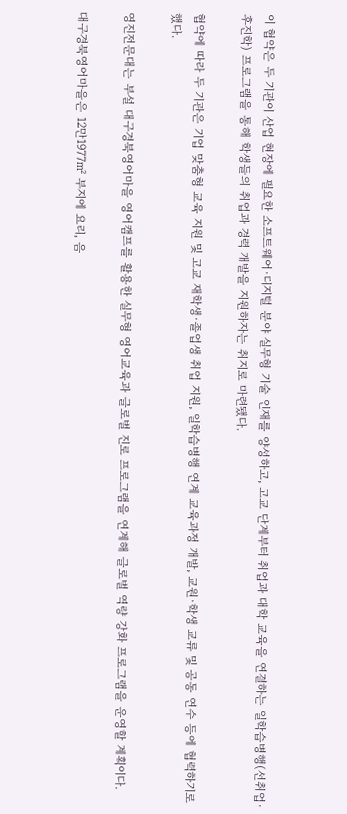이 협약은 두 기관이 산업 현장에 필요한 소프트웨어·디지털 분야 실무형 기술 인재를 양성하고, 고교 단계부터 취업과 대학 교육을 연결하는 일학습병행(선취업·후진학) 프로그램을 통해 학생들의 취업과 경력 개발을 지원하자는 취지로 마련됐다.

협약에 따라 두 기관은 기업 맞춤형 교육 지원 및 고교 재학생·졸업생 취업 지원, 일학습병행 연계 교육과정 개발, 교원·학생 교류 및 공동 연수 등에 협력하기로 했다.

영진전문대는 부설 대구경북영어마을 영어캠프를 활용한 실무형 영어교육과 글로벌 진로 프로그램을 연계해 글로벌 역량 강화 프로그램을 운영할 계획이다.

대구경북영어마을은 12만1977㎡ 부지에 요리, 음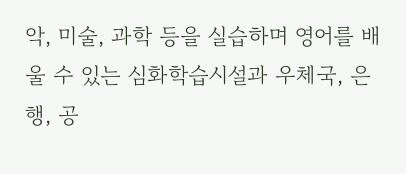악, 미술, 과학 등을 실습하며 영어를 배울 수 있는 심화학습시설과 우체국, 은행, 공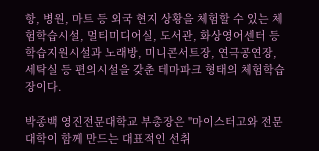항, 병원, 마트 등 외국 현지 상황을 체험할 수 있는 체험학습시설, 멀티미디어실, 도서관, 화상영어센터 등 학습지원시설과 노래방, 미니콘서트장, 연극공연장, 세탁실 등 편의시설을 갖춘 테마파크 형태의 체험학습장이다.

박종백 영진전문대학교 부총장은 "마이스터고와 전문대학이 함께 만드는 대표적인 선취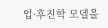업·후진학 모델을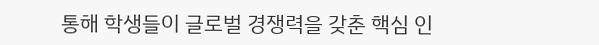통해 학생들이 글로벌 경쟁력을 갖춘 핵심 인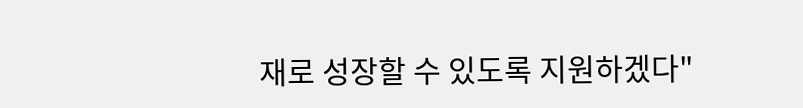재로 성장할 수 있도록 지원하겠다"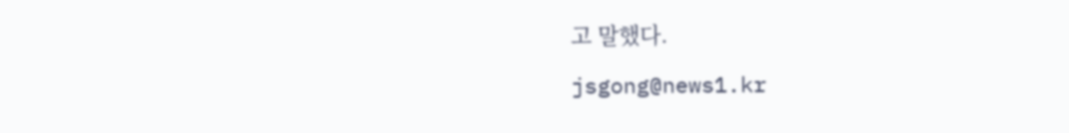고 말했다.

jsgong@news1.kr